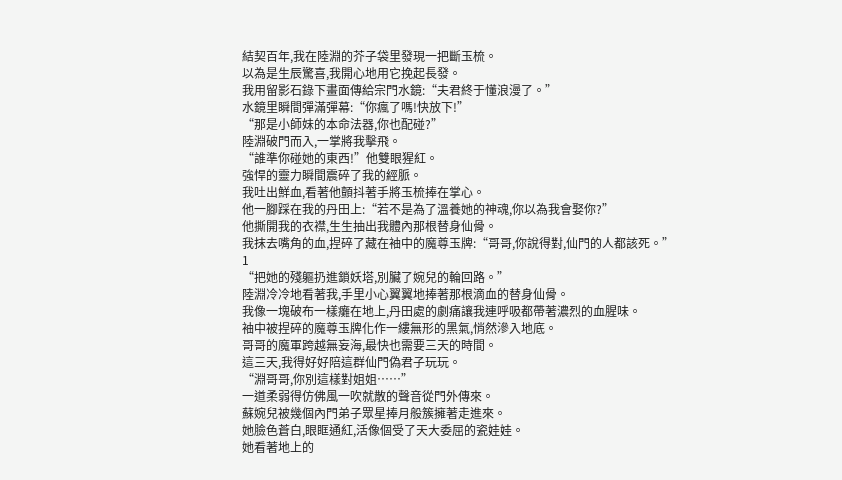結契百年,我在陸淵的芥子袋里發現一把斷玉梳。
以為是生辰驚喜,我開心地用它挽起長發。
我用留影石錄下畫面傳給宗門水鏡:“夫君終于懂浪漫了。”
水鏡里瞬間彈滿彈幕:“你瘋了嗎!快放下!”
“那是小師妹的本命法器,你也配碰?”
陸淵破門而入,一掌將我擊飛。
“誰準你碰她的東西!”他雙眼猩紅。
強悍的靈力瞬間震碎了我的經脈。
我吐出鮮血,看著他顫抖著手將玉梳捧在掌心。
他一腳踩在我的丹田上:“若不是為了溫養她的神魂,你以為我會娶你?”
他撕開我的衣襟,生生抽出我體內那根替身仙骨。
我抹去嘴角的血,捏碎了藏在袖中的魔尊玉牌:“哥哥,你說得對,仙門的人都該死。”
1
“把她的殘軀扔進鎖妖塔,別臟了婉兒的輪回路。”
陸淵冷冷地看著我,手里小心翼翼地捧著那根滴血的替身仙骨。
我像一塊破布一樣癱在地上,丹田處的劇痛讓我連呼吸都帶著濃烈的血腥味。
袖中被捏碎的魔尊玉牌化作一縷無形的黑氣,悄然滲入地底。
哥哥的魔軍跨越無妄海,最快也需要三天的時間。
這三天,我得好好陪這群仙門偽君子玩玩。
“淵哥哥,你別這樣對姐姐……”
一道柔弱得仿佛風一吹就散的聲音從門外傳來。
蘇婉兒被幾個內門弟子眾星捧月般簇擁著走進來。
她臉色蒼白,眼眶通紅,活像個受了天大委屈的瓷娃娃。
她看著地上的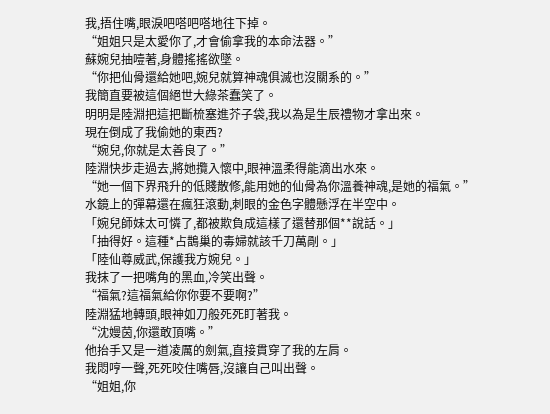我,捂住嘴,眼淚吧嗒吧嗒地往下掉。
“姐姐只是太愛你了,才會偷拿我的本命法器。”
蘇婉兒抽噎著,身體搖搖欲墜。
“你把仙骨還給她吧,婉兒就算神魂俱滅也沒關系的。”
我簡直要被這個絕世大綠茶蠢笑了。
明明是陸淵把這把斷梳塞進芥子袋,我以為是生辰禮物才拿出來。
現在倒成了我偷她的東西?
“婉兒,你就是太善良了。”
陸淵快步走過去,將她攬入懷中,眼神溫柔得能滴出水來。
“她一個下界飛升的低賤散修,能用她的仙骨為你溫養神魂,是她的福氣。”
水鏡上的彈幕還在瘋狂滾動,刺眼的金色字體懸浮在半空中。
「婉兒師妹太可憐了,都被欺負成這樣了還替那個**說話。」
「抽得好。這種*占鵲巢的毒婦就該千刀萬剮。」
「陸仙尊威武,保護我方婉兒。」
我抹了一把嘴角的黑血,冷笑出聲。
“福氣?這福氣給你你要不要啊?”
陸淵猛地轉頭,眼神如刀般死死盯著我。
“沈嫚茵,你還敢頂嘴。”
他抬手又是一道凌厲的劍氣,直接貫穿了我的左肩。
我悶哼一聲,死死咬住嘴唇,沒讓自己叫出聲。
“姐姐,你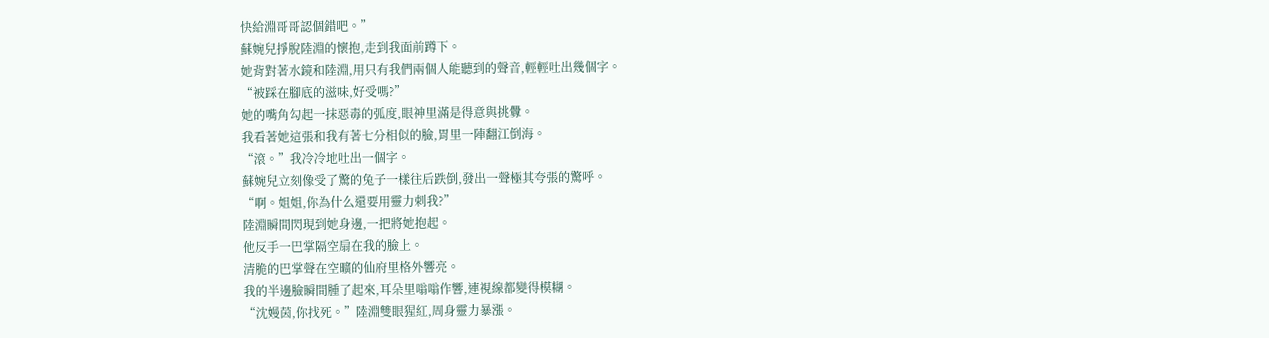快給淵哥哥認個錯吧。”
蘇婉兒掙脫陸淵的懷抱,走到我面前蹲下。
她背對著水鏡和陸淵,用只有我們兩個人能聽到的聲音,輕輕吐出幾個字。
“被踩在腳底的滋味,好受嗎?”
她的嘴角勾起一抹惡毒的弧度,眼神里滿是得意與挑釁。
我看著她這張和我有著七分相似的臉,胃里一陣翻江倒海。
“滾。”我冷冷地吐出一個字。
蘇婉兒立刻像受了驚的兔子一樣往后跌倒,發出一聲極其夸張的驚呼。
“啊。姐姐,你為什么還要用靈力刺我?”
陸淵瞬間閃現到她身邊,一把將她抱起。
他反手一巴掌隔空扇在我的臉上。
清脆的巴掌聲在空曠的仙府里格外響亮。
我的半邊臉瞬間腫了起來,耳朵里嗡嗡作響,連視線都變得模糊。
“沈嫚茵,你找死。”陸淵雙眼猩紅,周身靈力暴漲。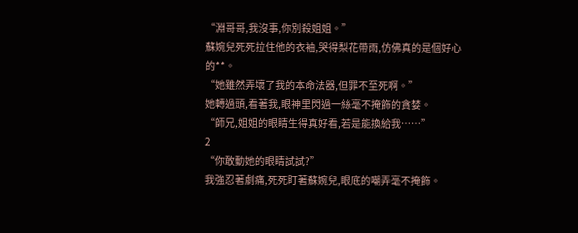“淵哥哥,我沒事,你別殺姐姐。”
蘇婉兒死死拉住他的衣袖,哭得梨花帶雨,仿佛真的是個好心的**。
“她雖然弄壞了我的本命法器,但罪不至死啊。”
她轉過頭,看著我,眼神里閃過一絲毫不掩飾的貪婪。
“師兄,姐姐的眼睛生得真好看,若是能換給我……”
2
“你敢動她的眼睛試試?”
我強忍著劇痛,死死盯著蘇婉兒,眼底的嘲弄毫不掩飾。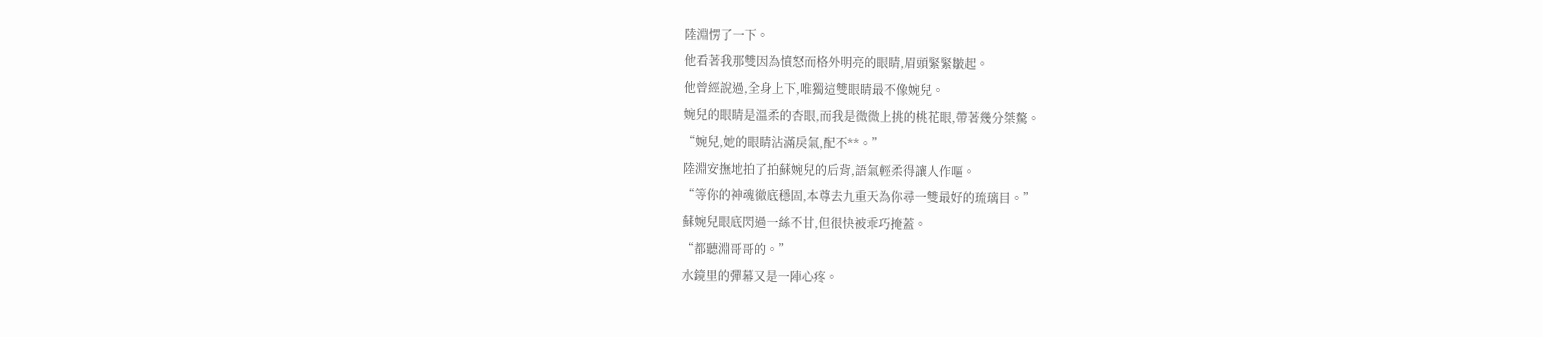陸淵愣了一下。
他看著我那雙因為憤怒而格外明亮的眼睛,眉頭緊緊皺起。
他曾經說過,全身上下,唯獨這雙眼睛最不像婉兒。
婉兒的眼睛是溫柔的杏眼,而我是微微上挑的桃花眼,帶著幾分桀驁。
“婉兒,她的眼睛沾滿戾氣,配不**。”
陸淵安撫地拍了拍蘇婉兒的后背,語氣輕柔得讓人作嘔。
“等你的神魂徹底穩固,本尊去九重天為你尋一雙最好的琉璃目。”
蘇婉兒眼底閃過一絲不甘,但很快被乖巧掩蓋。
“都聽淵哥哥的。”
水鏡里的彈幕又是一陣心疼。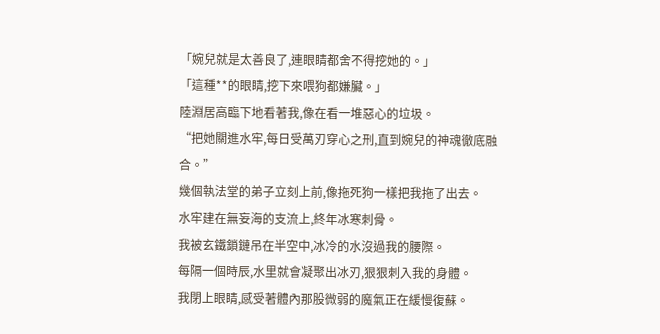「婉兒就是太善良了,連眼睛都舍不得挖她的。」
「這種**的眼睛,挖下來喂狗都嫌臟。」
陸淵居高臨下地看著我,像在看一堆惡心的垃圾。
“把她關進水牢,每日受萬刃穿心之刑,直到婉兒的神魂徹底融合。”
幾個執法堂的弟子立刻上前,像拖死狗一樣把我拖了出去。
水牢建在無妄海的支流上,終年冰寒刺骨。
我被玄鐵鎖鏈吊在半空中,冰冷的水沒過我的腰際。
每隔一個時辰,水里就會凝聚出冰刃,狠狠刺入我的身體。
我閉上眼睛,感受著體內那股微弱的魔氣正在緩慢復蘇。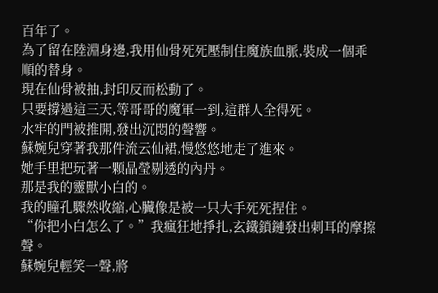百年了。
為了留在陸淵身邊,我用仙骨死死壓制住魔族血脈,裝成一個乖順的替身。
現在仙骨被抽,封印反而松動了。
只要撐過這三天,等哥哥的魔軍一到,這群人全得死。
水牢的門被推開,發出沉悶的聲響。
蘇婉兒穿著我那件流云仙裙,慢悠悠地走了進來。
她手里把玩著一顆晶瑩剔透的內丹。
那是我的靈獸小白的。
我的瞳孔驟然收縮,心臟像是被一只大手死死捏住。
“你把小白怎么了。”我瘋狂地掙扎,玄鐵鎖鏈發出刺耳的摩擦聲。
蘇婉兒輕笑一聲,將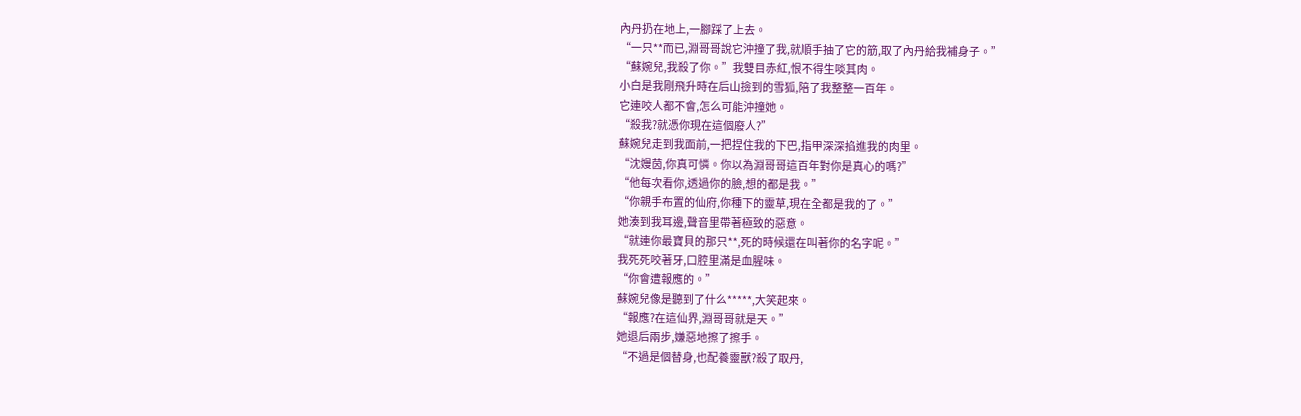內丹扔在地上,一腳踩了上去。
“一只**而已,淵哥哥說它沖撞了我,就順手抽了它的筋,取了內丹給我補身子。”
“蘇婉兒,我殺了你。”我雙目赤紅,恨不得生啖其肉。
小白是我剛飛升時在后山撿到的雪狐,陪了我整整一百年。
它連咬人都不會,怎么可能沖撞她。
“殺我?就憑你現在這個廢人?”
蘇婉兒走到我面前,一把捏住我的下巴,指甲深深掐進我的肉里。
“沈嫚茵,你真可憐。你以為淵哥哥這百年對你是真心的嗎?”
“他每次看你,透過你的臉,想的都是我。”
“你親手布置的仙府,你種下的靈草,現在全都是我的了。”
她湊到我耳邊,聲音里帶著極致的惡意。
“就連你最寶貝的那只**,死的時候還在叫著你的名字呢。”
我死死咬著牙,口腔里滿是血腥味。
“你會遭報應的。”
蘇婉兒像是聽到了什么*****,大笑起來。
“報應?在這仙界,淵哥哥就是天。”
她退后兩步,嫌惡地擦了擦手。
“不過是個替身,也配養靈獸?殺了取丹,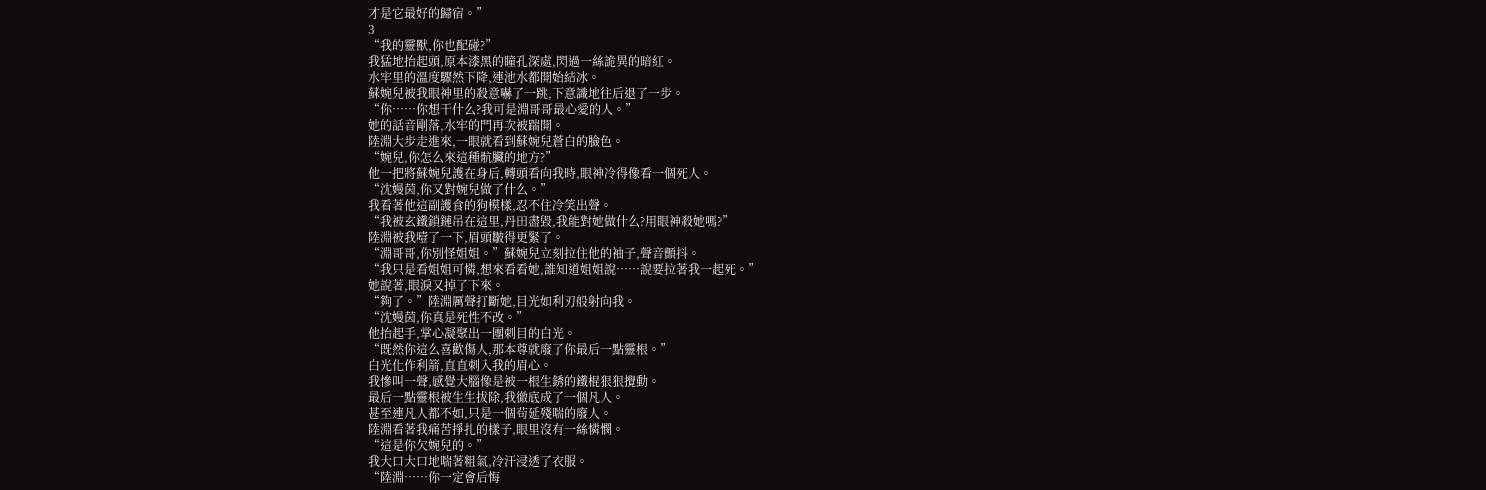才是它最好的歸宿。”
3
“我的靈獸,你也配碰?”
我猛地抬起頭,原本漆黑的瞳孔深處,閃過一絲詭異的暗紅。
水牢里的溫度驟然下降,連池水都開始結冰。
蘇婉兒被我眼神里的殺意嚇了一跳,下意識地往后退了一步。
“你……你想干什么?我可是淵哥哥最心愛的人。”
她的話音剛落,水牢的門再次被踹開。
陸淵大步走進來,一眼就看到蘇婉兒蒼白的臉色。
“婉兒,你怎么來這種骯臟的地方?”
他一把將蘇婉兒護在身后,轉頭看向我時,眼神冷得像看一個死人。
“沈嫚茵,你又對婉兒做了什么。”
我看著他這副護食的狗模樣,忍不住冷笑出聲。
“我被玄鐵鎖鏈吊在這里,丹田盡毀,我能對她做什么?用眼神殺她嗎?”
陸淵被我噎了一下,眉頭皺得更緊了。
“淵哥哥,你別怪姐姐。”蘇婉兒立刻拉住他的袖子,聲音顫抖。
“我只是看姐姐可憐,想來看看她,誰知道姐姐說……說要拉著我一起死。”
她說著,眼淚又掉了下來。
“夠了。”陸淵厲聲打斷她,目光如利刃般射向我。
“沈嫚茵,你真是死性不改。”
他抬起手,掌心凝聚出一團刺目的白光。
“既然你這么喜歡傷人,那本尊就廢了你最后一點靈根。”
白光化作利箭,直直刺入我的眉心。
我慘叫一聲,感覺大腦像是被一根生銹的鐵棍狠狠攪動。
最后一點靈根被生生拔除,我徹底成了一個凡人。
甚至連凡人都不如,只是一個茍延殘喘的廢人。
陸淵看著我痛苦掙扎的樣子,眼里沒有一絲憐憫。
“這是你欠婉兒的。”
我大口大口地喘著粗氣,冷汗浸透了衣服。
“陸淵……你一定會后悔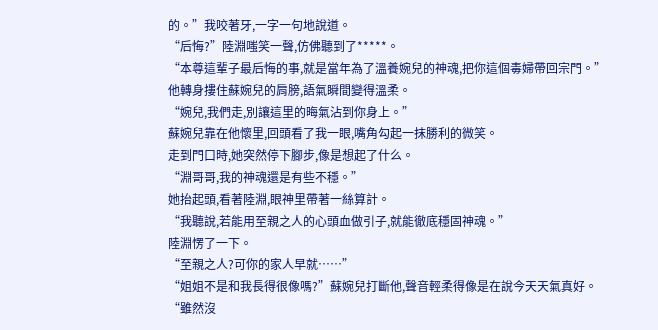的。”我咬著牙,一字一句地說道。
“后悔?”陸淵嗤笑一聲,仿佛聽到了*****。
“本尊這輩子最后悔的事,就是當年為了溫養婉兒的神魂,把你這個毒婦帶回宗門。”
他轉身摟住蘇婉兒的肩膀,語氣瞬間變得溫柔。
“婉兒,我們走,別讓這里的晦氣沾到你身上。”
蘇婉兒靠在他懷里,回頭看了我一眼,嘴角勾起一抹勝利的微笑。
走到門口時,她突然停下腳步,像是想起了什么。
“淵哥哥,我的神魂還是有些不穩。”
她抬起頭,看著陸淵,眼神里帶著一絲算計。
“我聽說,若能用至親之人的心頭血做引子,就能徹底穩固神魂。”
陸淵愣了一下。
“至親之人?可你的家人早就……”
“姐姐不是和我長得很像嗎?”蘇婉兒打斷他,聲音輕柔得像是在說今天天氣真好。
“雖然沒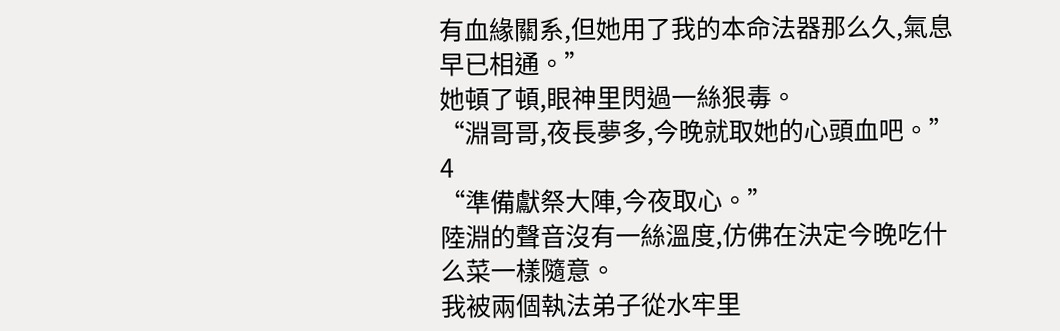有血緣關系,但她用了我的本命法器那么久,氣息早已相通。”
她頓了頓,眼神里閃過一絲狠毒。
“淵哥哥,夜長夢多,今晚就取她的心頭血吧。”
4
“準備獻祭大陣,今夜取心。”
陸淵的聲音沒有一絲溫度,仿佛在決定今晚吃什么菜一樣隨意。
我被兩個執法弟子從水牢里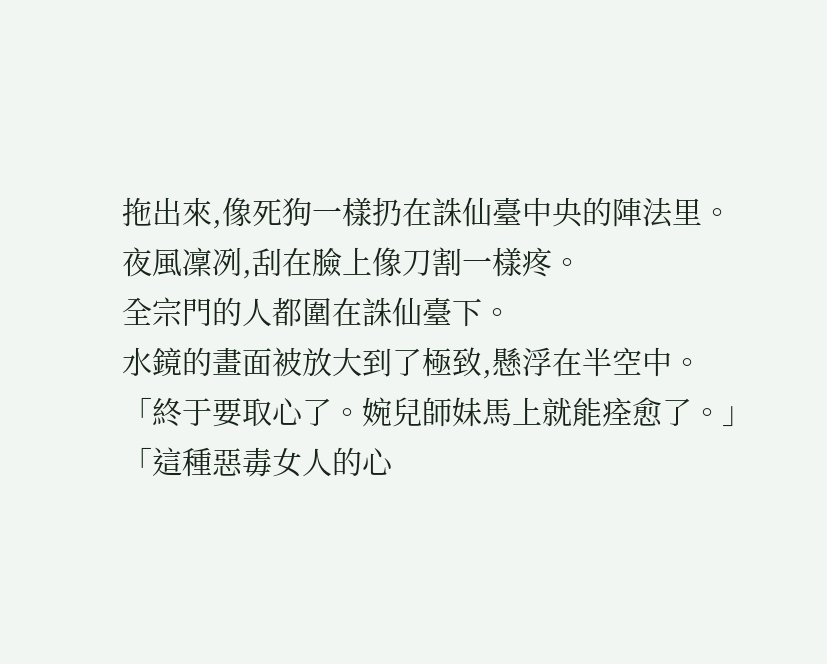拖出來,像死狗一樣扔在誅仙臺中央的陣法里。
夜風凜冽,刮在臉上像刀割一樣疼。
全宗門的人都圍在誅仙臺下。
水鏡的畫面被放大到了極致,懸浮在半空中。
「終于要取心了。婉兒師妹馬上就能痊愈了。」
「這種惡毒女人的心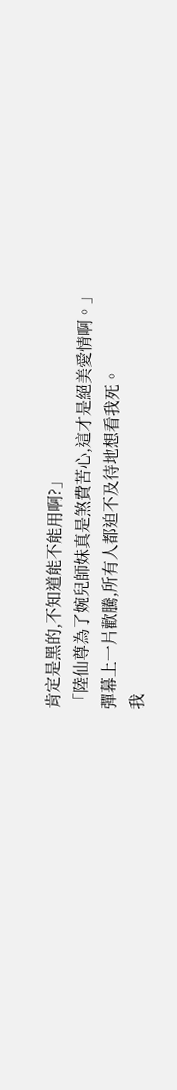肯定是黑的,不知道能不能用啊?」
「陸仙尊為了婉兒師妹真是煞費苦心,這才是絕美愛情啊。」
彈幕上一片歡騰,所有人都迫不及待地想看我死。
我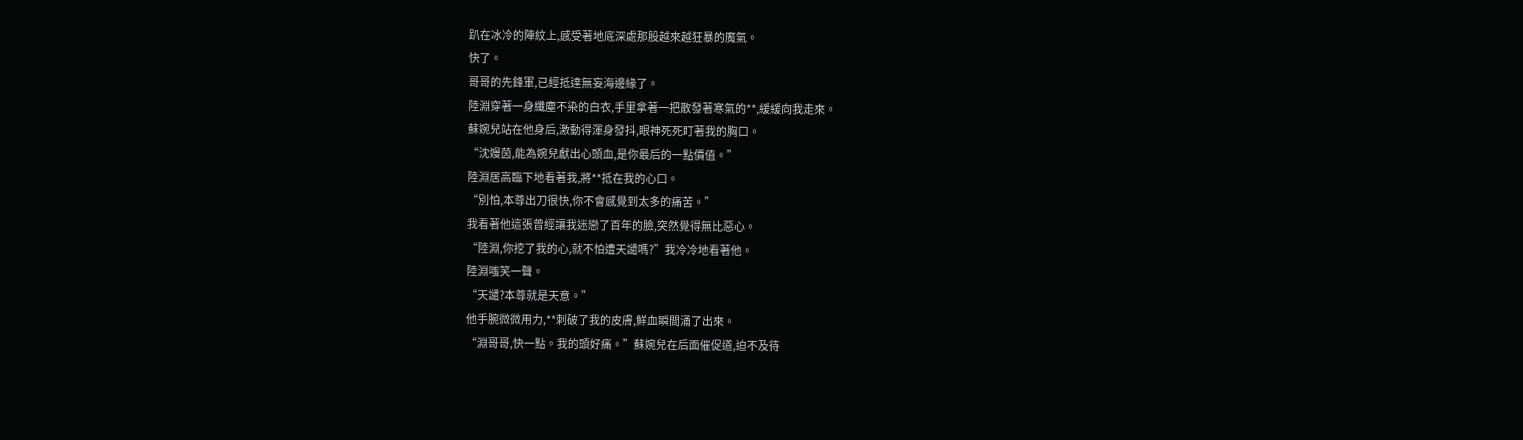趴在冰冷的陣紋上,感受著地底深處那股越來越狂暴的魔氣。
快了。
哥哥的先鋒軍,已經抵達無妄海邊緣了。
陸淵穿著一身纖塵不染的白衣,手里拿著一把散發著寒氣的**,緩緩向我走來。
蘇婉兒站在他身后,激動得渾身發抖,眼神死死盯著我的胸口。
“沈嫚茵,能為婉兒獻出心頭血,是你最后的一點價值。”
陸淵居高臨下地看著我,將**抵在我的心口。
“別怕,本尊出刀很快,你不會感覺到太多的痛苦。”
我看著他這張曾經讓我迷戀了百年的臉,突然覺得無比惡心。
“陸淵,你挖了我的心,就不怕遭天譴嗎?”我冷冷地看著他。
陸淵嗤笑一聲。
“天譴?本尊就是天意。”
他手腕微微用力,**刺破了我的皮膚,鮮血瞬間涌了出來。
“淵哥哥,快一點。我的頭好痛。”蘇婉兒在后面催促道,迫不及待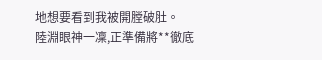地想要看到我被開膛破肚。
陸淵眼神一凜,正準備將**徹底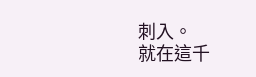刺入。
就在這千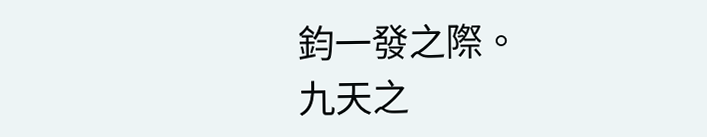鈞一發之際。
九天之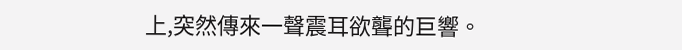上,突然傳來一聲震耳欲聾的巨響。